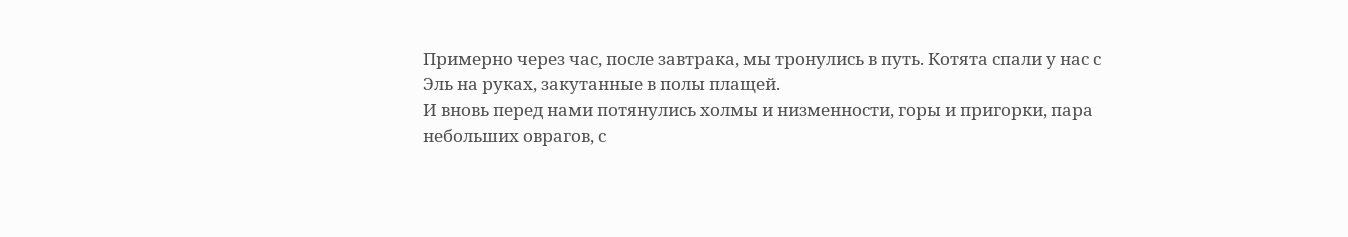Примерно через час, после завтрака, мы тронулись в путь. Котята спали у нас с Эль на руках, закутанные в полы плащей.
И вновь перед нами потянулись холмы и низменности, горы и пригорки, пара небольших оврагов, с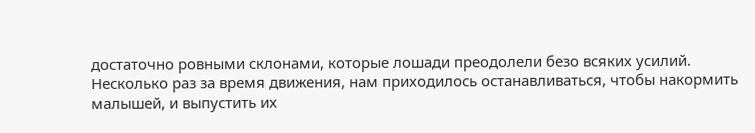достаточно ровными склонами, которые лошади преодолели безо всяких усилий.
Несколько раз за время движения, нам приходилось останавливаться, чтобы накормить малышей, и выпустить их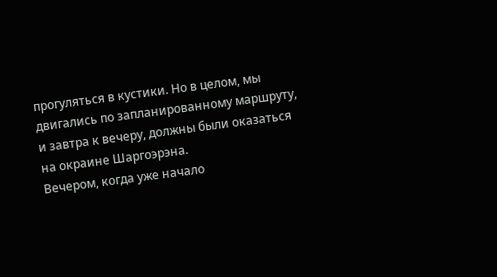прогуляться в кустики. Но в целом, мы двигались по запланированному маршруту, и завтра к вечеру, должны были оказаться на окраине Шаргоэрэна.
Вечером, когда уже начало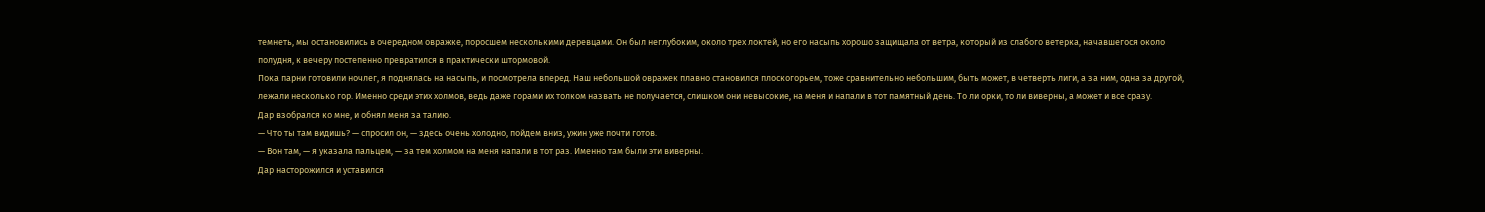темнеть, мы остановились в очередном овражке, поросшем несколькими деревцами. Он был неглубоким, около трех локтей, но его насыпь хорошо защищала от ветра, который из слабого ветерка, начавшегося около полудня, к вечеру постепенно превратился в практически штормовой.
Пока парни готовили ночлег, я поднялась на насыпь, и посмотрела вперед. Наш небольшой овражек плавно становился плоскогорьем, тоже сравнительно небольшим, быть может, в четверть лиги, а за ним, одна за другой, лежали несколько гор. Именно среди этих холмов, ведь даже горами их толком назвать не получается, слишком они невысокие, на меня и напали в тот памятный день. То ли орки, то ли виверны, а может и все сразу.
Дар взобрался ко мне, и обнял меня за талию.
— Что ты там видишь? — спросил он, — здесь очень холодно, пойдем вниз, ужин уже почти готов.
— Вон там, — я указала пальцем, — за тем холмом на меня напали в тот раз. Именно там были эти виверны.
Дар насторожился и уставился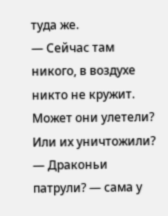туда же.
— Сейчас там никого, в воздухе никто не кружит. Может они улетели? Или их уничтожили?
— Драконьи патрули? — сама у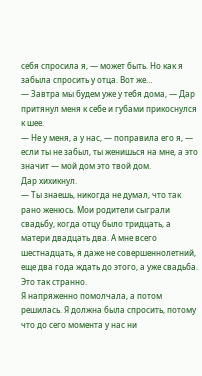себя спросила я, — может быть. Но как я забыла спросить у отца. Вот же…
— Завтра мы будем уже у тебя дома, — Дар притянул меня к себе и губами прикоснулся к шее.
— Не у меня, а у нас, — поправила его я, — если ты не забыл, ты женишься на мне, а это значит — мой дом это твой дом.
Дар хихикнул.
— Ты знаешь, никогда не думал, что так рано женюсь. Мои родители сыграли свадьбу, когда отцу было тридцать, а матери двадцать два. А мне всего шестнадцать, я даже не совершеннолетний, еще два года ждать до этого, а уже свадьба. Это так странно.
Я напряженно помолчала, а потом решилась. Я должна была спросить, потому что до сего момента у нас ни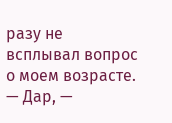разу не всплывал вопрос о моем возрасте.
— Дар, —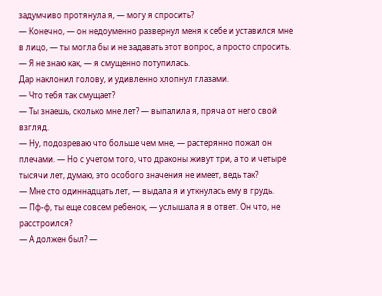задумчиво протянула я, — могу я спросить?
— Конечно, — он недоуменно развернул меня к себе и уставился мне в лицо, — ты могла бы и не задавать этот вопрос, а просто спросить.
— Я не знаю как, — я смущенно потупилась.
Дар наклонил голову, и удивленно хлопнул глазами.
— Что тебя так смущает?
— Ты знаешь, сколько мне лет? — выпалила я, пряча от него свой взгляд.
— Ну, подозреваю что больше чем мне, — растерянно пожал он плечами. — Но с учетом того, что драконы живут три, а то и четыре тысячи лет, думаю, это особого значения не имеет, ведь так?
— Мне сто одиннадцать лет, — выдала я и уткнулась ему в грудь.
— Пф-ф, ты еще совсем ребенок, — услышала я в ответ. Он что, не расстроился?
— А должен был? —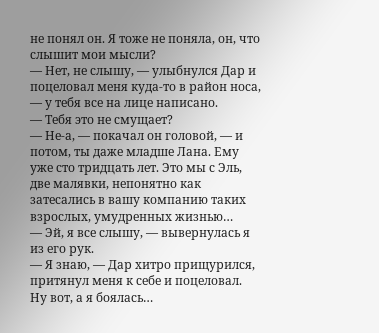не понял он. Я тоже не поняла, он, что слышит мои мысли?
— Нет, не слышу, — улыбнулся Дар и поцеловал меня куда-то в район носа, — у тебя все на лице написано.
— Тебя это не смущает?
— Не-а, — покачал он головой, — и потом, ты даже младше Лана. Ему уже сто тридцать лет. Это мы с Эль, две малявки, непонятно как затесались в вашу компанию таких взрослых, умудренных жизнью…
— Эй, я все слышу, — вывернулась я из его рук.
— Я знаю, — Дар хитро прищурился, притянул меня к себе и поцеловал.
Ну вот, а я боялась…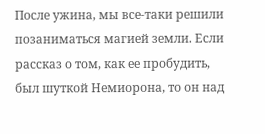После ужина, мы все-таки решили позаниматься магией земли. Если рассказ о том, как ее пробудить, был шуткой Немиорона, то он над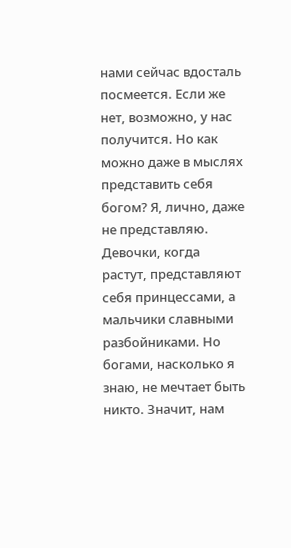нами сейчас вдосталь посмеется. Если же нет, возможно, у нас получится. Но как можно даже в мыслях представить себя богом? Я, лично, даже не представляю. Девочки, когда растут, представляют себя принцессами, а мальчики славными разбойниками. Но богами, насколько я знаю, не мечтает быть никто. Значит, нам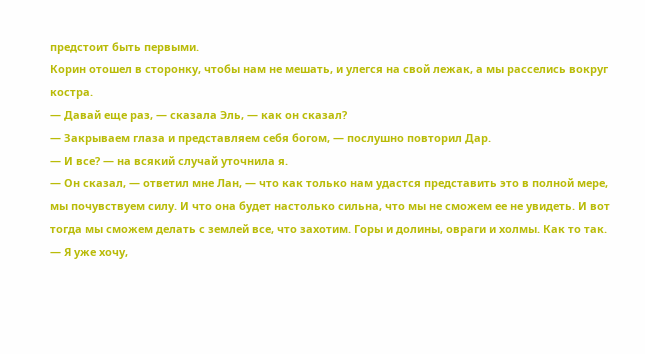предстоит быть первыми.
Корин отошел в сторонку, чтобы нам не мешать, и улегся на свой лежак, а мы расселись вокруг костра.
— Давай еще раз, — сказала Эль, — как он сказал?
— Закрываем глаза и представляем себя богом, — послушно повторил Дар.
— И все? — на всякий случай уточнила я.
— Он сказал, — ответил мне Лан, — что как только нам удастся представить это в полной мере, мы почувствуем силу. И что она будет настолько сильна, что мы не сможем ее не увидеть. И вот тогда мы сможем делать с землей все, что захотим. Горы и долины, овраги и холмы. Как то так.
— Я уже хочу,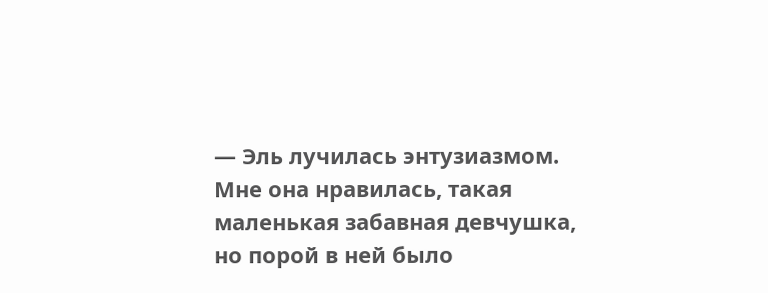— Эль лучилась энтузиазмом.
Мне она нравилась, такая маленькая забавная девчушка, но порой в ней было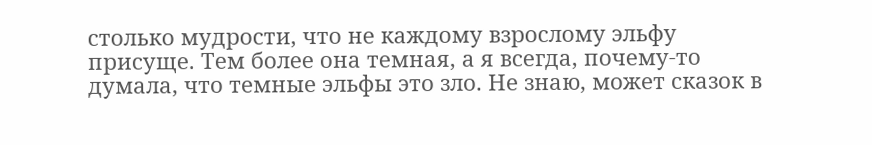столько мудрости, что не каждому взрослому эльфу присуще. Тем более она темная, а я всегда, почему-то думала, что темные эльфы это зло. Не знаю, может сказок в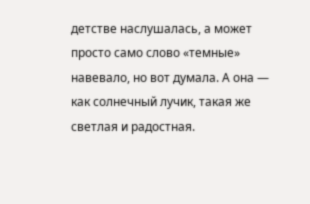детстве наслушалась, а может просто само слово «темные» навевало, но вот думала. А она — как солнечный лучик, такая же светлая и радостная.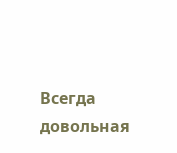Всегда довольная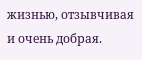жизнью, отзывчивая и очень добрая.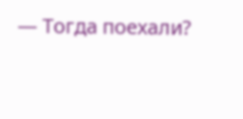— Тогда поехали?